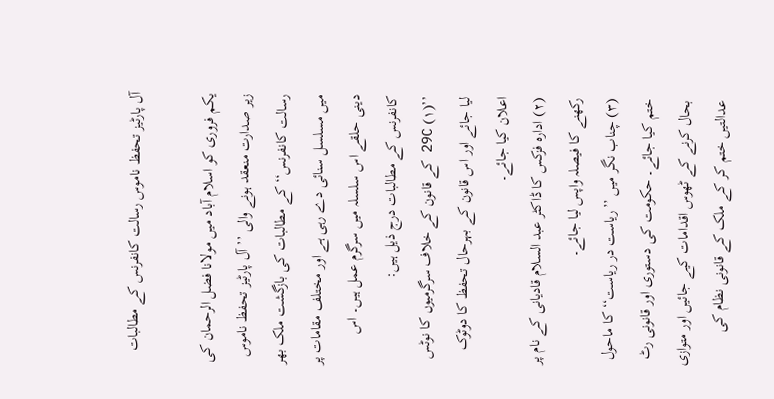آل پارٹیز تحفظ ناموس رسالت کانفرنس کے مطالبات

یکم فروری کو اسلام آباد میں مولانا فضل الرحمان کی زیر صدارت منعقد ہونے والی ’’آل پارٹیز تحفظ ناموس رسالت کانفرنس‘‘ کے مطالبات کی بازگشت ملک بھر میں مسلسل سنائی دے رہی ہے اور مختلف مقامات پر دینی حلقے اس سلسلہ میں سرگرم عمل ہیں۔ اس کانفرنس کے مطالبات درج ذیل ہیں:
’’(۱) 29C کے قانون کے خلاف سرگرمیوں کا نوٹس لیا جائے اور اس قانون کے بہرحال تحفظ کا دوٹوک اعلان کیا جائے۔
(۲) ادارہ فزکس کا ڈاکٹر عبد السلام قادیانی کے نام پر رکھنے کا فیصلہ واپس لیا جائے۔
(۳) چناب نگر میں ’’ریاست در ریاست‘‘ کا ماحول ختم کیا جائے۔ حکومت کی دستوری اور قانونی رٹ بحال کرنے کے ٹھوس اقدامات کیے جائیں اور متوازی عدالتیں ختم کر کے ملک کے قانونی نظام کی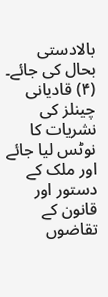بالادستی بحال کی جائے۔
(۴) قادیانی چینلز کی نشریات کا نوٹس لیا جائے اور ملک کے دستور اور قانون کے تقاضوں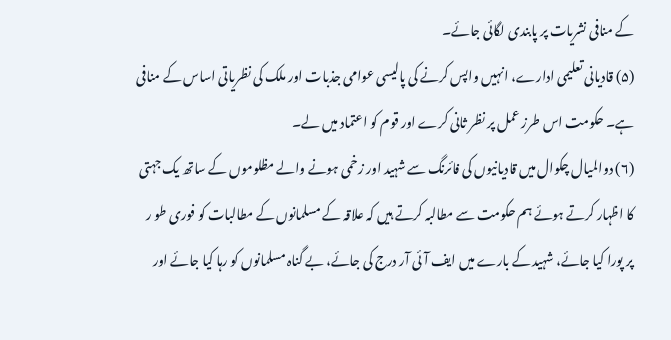کے منافی نشریات پر پابندی لگائی جائے۔
(۵) قادیانی تعلیمی ادارے، انہیں واپس کرنے کی پالیسی عوامی جذبات اور ملک کی نظریاتی اساس کے منافی ہے۔ حکومت اس طرز عمل پر نظر ثانی کرے اور قوم کو اعتماد میں لے۔
(۶) دوالمیال چکوال میں قادیانیوں کی فائرنگ سے شہید اور زخمی ہونے والے مظلوموں کے ساتھ یک جہتی کا اظہار کرتے ہوئے ہم حکومت سے مطالبہ کرتے ہیں کہ علاقہ کے مسلمانوں کے مطالبات کو فوری طو ر پر پورا کیا جائے، شہید کے بارے میں ایف آئی آر درج کی جائے، بے گناہ مسلمانوں کو رہا کیا جائے اور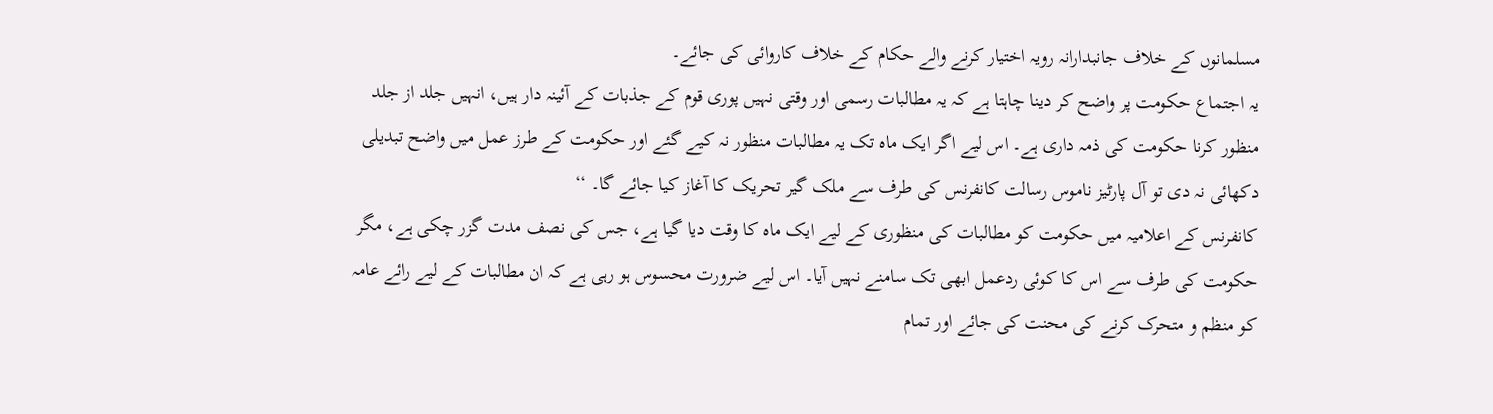مسلمانوں کے خلاف جانبدارانہ رویہ اختیار کرنے والے حکام کے خلاف کاروائی کی جائے۔
یہ اجتماع حکومت پر واضح کر دینا چاہتا ہے کہ یہ مطالبات رسمی اور وقتی نہیں پوری قوم کے جذبات کے آئینہ دار ہیں، انہیں جلد از جلد منظور کرنا حکومت کی ذمہ داری ہے۔ اس لیے اگر ایک ماہ تک یہ مطالبات منظور نہ کیے گئے اور حکومت کے طرز عمل میں واضح تبدیلی دکھائی نہ دی تو آل پارٹیز ناموس رسالت کانفرنس کی طرف سے ملک گیر تحریک کا آغاز کیا جائے گا۔ ‘‘
کانفرنس کے اعلامیہ میں حکومت کو مطالبات کی منظوری کے لیے ایک ماہ کا وقت دیا گیا ہے، جس کی نصف مدت گزر چکی ہے، مگر حکومت کی طرف سے اس کا کوئی ردعمل ابھی تک سامنے نہیں آیا۔ اس لیے ضرورت محسوس ہو رہی ہے کہ ان مطالبات کے لیے رائے عامہ کو منظم و متحرک کرنے کی محنت کی جائے اور تمام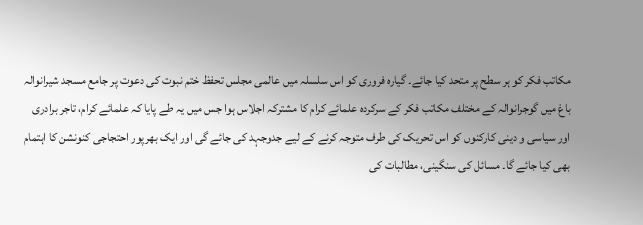مکاتب فکر کو ہر سطح پر متحد کیا جائے۔ گیارہ فروری کو اس سلسلہ میں عالمی مجلس تحفظ ختم نبوت کی دعوت پر جامع مسجد شیرانوالہ باغ میں گوجرانوالہ کے مختلف مکاتب فکر کے سرکردہ علمائے کرام کا مشترکہ اجلاس ہوا جس میں یہ طے پایا کہ علمائے کرام، تاجر برادری اور سیاسی و دینی کارکنوں کو اس تحریک کی طرف متوجہ کرنے کے لیے جدوجہد کی جائے گی اور ایک بھرپور احتجاجی کنونشن کا اہتمام بھی کیا جائے گا۔ مسائل کی سنگینی، مطالبات کی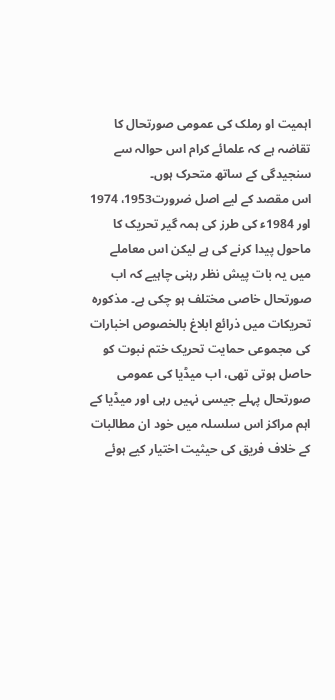اہمیت او رملک کی عمومی صورتحال کا تقاضہ ہے کہ علمائے کرام اس حوالہ سے سنجیدگی کے ساتھ متحرک ہوں۔
اس مقصد کے لیے اصل ضرورت1953، 1974 اور 1984ء کی طرز کی ہمہ گیر تحریک کا ماحول پیدا کرنے کی ہے لیکن اس معاملے میں یہ بات پیش نظر رہنی چاہیے کہ اب صورتحال خاصی مختلف ہو چکی ہے۔ مذکورہ تحریکات میں ذرائع ابلاغ بالخصوص اخبارات کی مجموعی حمایت تحریک ختم نبوت کو حاصل ہوتی تھی، اب میڈیا کی عمومی صورتحال پہلے جیسی نہیں رہی اور میڈیا کے اہم مراکز اس سلسلہ میں خود ان مطالبات کے خلاف فریق کی حیثیت اختیار کیے ہوئے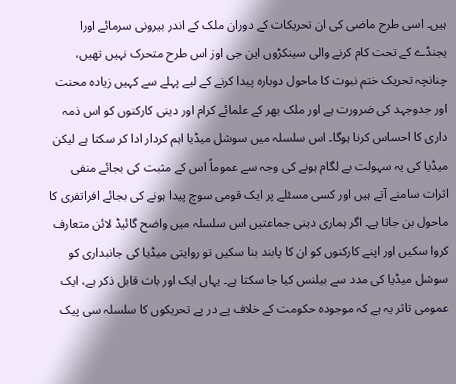ہیں۔ اسی طرح ماضی کی ان تحریکات کے دوران ملک کے اندر بیرونی سرمائے اورا یجنڈے کے تحت کام کرنے والی سینکڑوں این جی اوز اس طرح متحرک نہیں تھیں، چنانچہ تحریک ختم نبوت کا ماحول دوبارہ پیدا کرنے کے لیے پہلے سے کہیں زیادہ محنت اور جدوجہد کی ضرورت ہے اور ملک بھر کے علمائے کرام اور دینی کارکنوں کو اس ذمہ داری کا احساس کرنا ہوگا۔ اس سلسلہ میں سوشل میڈیا اہم کردار ادا کر سکتا ہے لیکن میڈیا کی یہ سہولت بے لگام ہونے کی وجہ سے عموماً اس کے مثبت کی بجائے منفی اثرات سامنے آتے ہیں اور کسی مسئلے پر ایک قومی سوچ پیدا ہونے کی بجائے افراتفری کا ماحول بن جاتا ہے۔ اگر ہماری دینی جماعتیں اس سلسلہ میں واضح گائیڈ لائن متعارف کروا سکیں اور اپنے کارکنوں کو ان کا پابند بنا سکیں تو روایتی میڈیا کی جانبداری کو سوشل میڈیا کی مدد سے بیلنس کیا جا سکتا ہے۔ یہاں ایک اور بات قابل ذکر ہے، ایک عمومی تاثر یہ ہے کہ موجودہ حکومت کے خلاف پے در پے تحریکوں کا سلسلہ سی پیک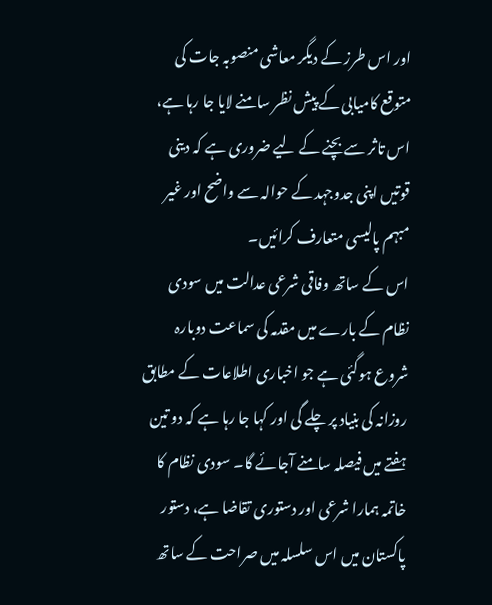اور اس طرز کے دیگر معاشی منصوبہ جات کی متوقع کامیابی کے پیش نظر سامنے لایا جا رہا ہے، اس تاثر سے بچنے کے لیے ضروری ہے کہ دینی قوتیں اپنی جدوجہد کے حوالہ سے واضح اور غیر مبہم پالیسی متعارف کرائیں۔
اس کے ساتھ وفاقی شرعی عدالت میں سودی نظام کے بارے میں مقدمہ کی سماعت دوبارہ شروع ہوگئی ہے جو اخباری اطلاعات کے مطابق روزانہ کی بنیاد پر چلے گی اور کہا جا رہا ہے کہ دو تین ہفتے میں فیصلہ سامنے آجائے گا۔ سودی نظام کا خاتمہ ہمارا شرعی اور دستوری تقاضا ہے، دستور پاکستان میں اس سلسلہ میں صراحت کے ساتھ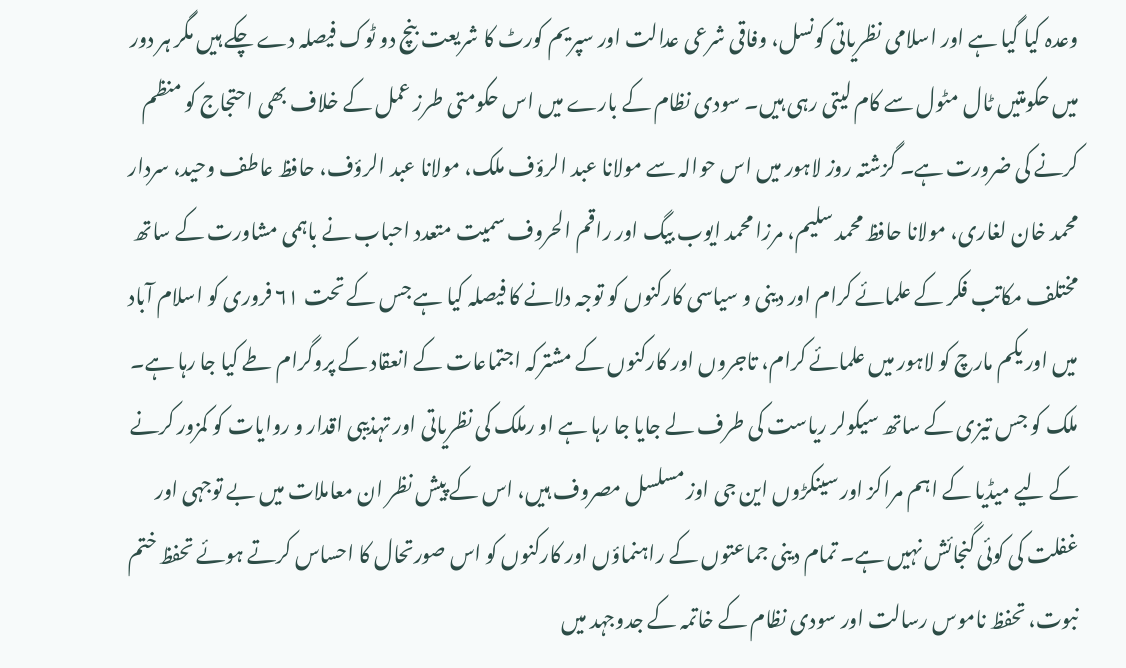وعدہ کیا گیا ہے اور اسلامی نظریاتی کونسل، وفاقی شرعی عدالت اور سپریم کورٹ کا شریعت بنچ دو ٹوک فیصلہ دے چکے ہیں مگر ہر دور میں حکومتیں ٹال مٹول سے کام لیتی رہی ہیں۔ سودی نظام کے بارے میں اس حکومتی طرز عمل کے خلاف بھی احتجاج کو منظم کرنے کی ضرورت ہے۔ گزشتہ روز لاہور میں اس حوالہ سے مولانا عبد الرؤف ملک، مولانا عبد الرؤف، حافظ عاطف وحید، سردار محمد خان لغاری، مولانا حافظ محمد سلیم، مرزا محمد ایوب بیگ اور راقم الحروف سمیت متعدد احباب نے باہمی مشاورت کے ساتھ مختلف مکاتب فکر کے علمائے کرام اور دینی و سیاسی کارکنوں کو توجہ دلانے کا فیصلہ کیا ہے جس کے تحت ۶۱ فروری کو اسلام آباد میں اور یکم مارچ کو لاہور میں علمائے کرام، تاجروں اور کارکنوں کے مشترکہ اجتماعات کے انعقاد کے پروگرام طے کیا جا رہا ہے۔
ملک کو جس تیزی کے ساتھ سیکولر ریاست کی طرف لے جایا جا رہا ہے او رملک کی نظریاتی اور تہذیبی اقدار و روایات کو کمزور کرنے کے لیے میڈیا کے اہم مراکز اور سینکڑوں این جی اوز مسلسل مصروف ہیں، اس کے پیش نظر ان معاملات میں بے توجہی اور غفلت کی کوئی گنجائش نہیں ہے۔ تمام دینی جماعتوں کے راہنماؤں اور کارکنوں کو اس صورتحال کا احساس کرتے ہوئے تحفظ ختم نبوت، تحفظ ناموس رسالت اور سودی نظام کے خاتمہ کے جدوجہد میں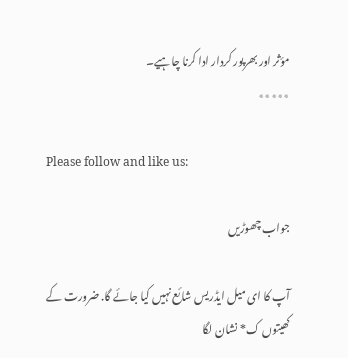مؤثر اور بھرپور کردار ادا کرنا چاہیے۔
٭٭٭٭٭

Please follow and like us:

جواب چھوڑیں

آپ کا ای میل ایڈریس شائع نہیں کیا جائے گا. ضرورت کے کھیتوں ک* نشان لگا